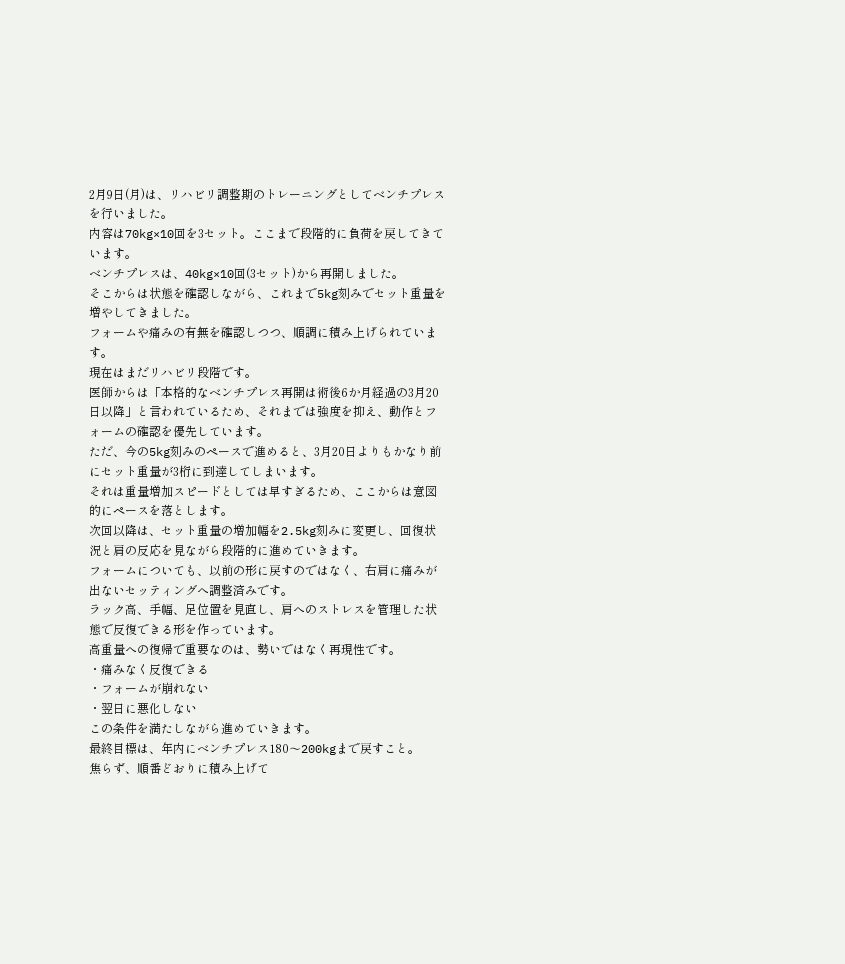2月9日(月)は、リハビリ調整期のトレーニングとしてベンチプレスを行いました。
内容は70kg×10回を3セット。ここまで段階的に負荷を戻してきています。
ベンチプレスは、40kg×10回(3セット)から再開しました。
そこからは状態を確認しながら、これまで5kg刻みでセット重量を増やしてきました。
フォームや痛みの有無を確認しつつ、順調に積み上げられています。
現在はまだリハビリ段階です。
医師からは「本格的なベンチプレス再開は術後6か月経過の3月20日以降」と言われているため、それまでは強度を抑え、動作とフォームの確認を優先しています。
ただ、今の5kg刻みのペースで進めると、3月20日よりもかなり前にセット重量が3桁に到達してしまいます。
それは重量増加スピードとしては早すぎるため、ここからは意図的にペースを落とします。
次回以降は、セット重量の増加幅を2.5kg刻みに変更し、回復状況と肩の反応を見ながら段階的に進めていきます。
フォームについても、以前の形に戻すのではなく、右肩に痛みが出ないセッティングへ調整済みです。
ラック高、手幅、足位置を見直し、肩へのストレスを管理した状態で反復できる形を作っています。
高重量への復帰で重要なのは、勢いではなく再現性です。
・痛みなく反復できる
・フォームが崩れない
・翌日に悪化しない
この条件を満たしながら進めていきます。
最終目標は、年内にベンチプレス180〜200kgまで戻すこと。
焦らず、順番どおりに積み上げて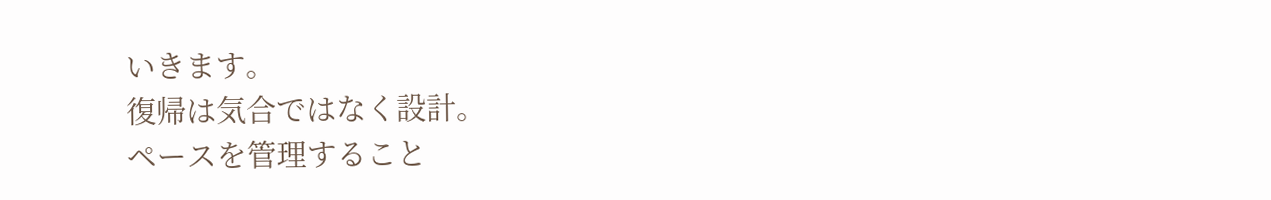いきます。
復帰は気合ではなく設計。
ペースを管理すること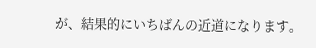が、結果的にいちばんの近道になります。